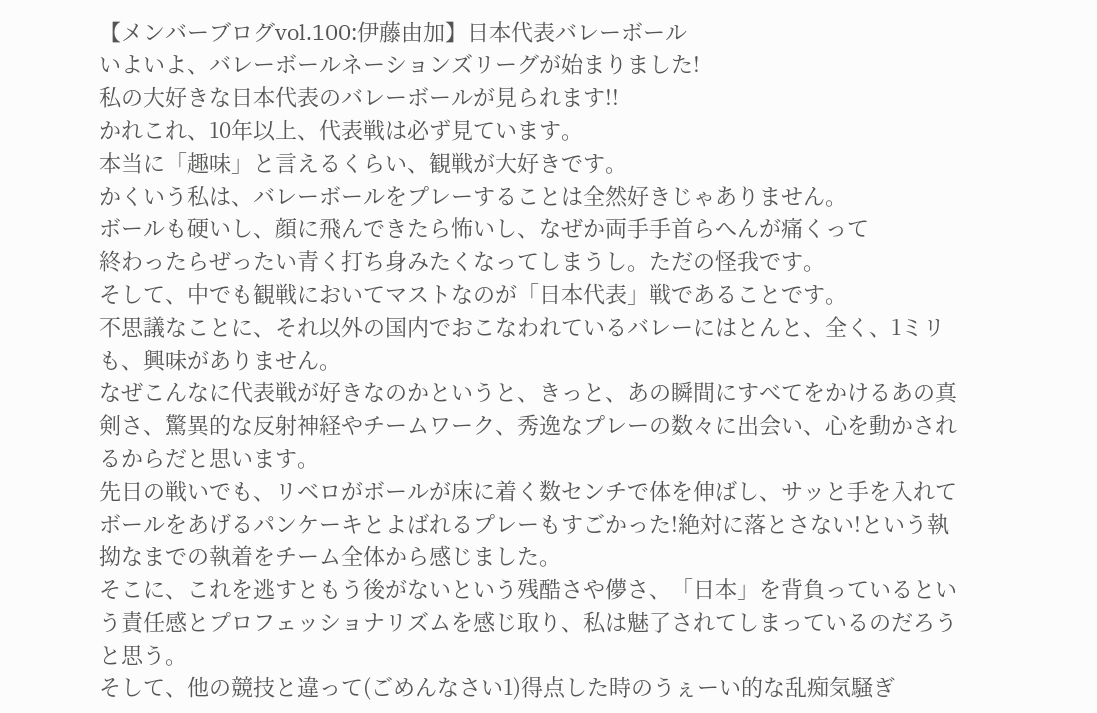【メンバーブログvol.100:伊藤由加】日本代表バレーボール
いよいよ、バレーボールネーションズリーグが始まりました!
私の大好きな日本代表のバレーボールが見られます!!
かれこれ、10年以上、代表戦は必ず見ています。
本当に「趣味」と言えるくらい、観戦が大好きです。
かくいう私は、バレーボールをプレーすることは全然好きじゃありません。
ボールも硬いし、顔に飛んできたら怖いし、なぜか両手手首らへんが痛くって
終わったらぜったい青く打ち身みたくなってしまうし。ただの怪我です。
そして、中でも観戦においてマストなのが「日本代表」戦であることです。
不思議なことに、それ以外の国内でおこなわれているバレーにはとんと、全く、1ミリも、興味がありません。
なぜこんなに代表戦が好きなのかというと、きっと、あの瞬間にすべてをかけるあの真剣さ、驚異的な反射神経やチームワーク、秀逸なプレーの数々に出会い、心を動かされるからだと思います。
先日の戦いでも、リベロがボールが床に着く数センチで体を伸ばし、サッと手を入れてボールをあげるパンケーキとよばれるプレーもすごかった!絶対に落とさない!という執拗なまでの執着をチーム全体から感じました。
そこに、これを逃すともう後がないという残酷さや儚さ、「日本」を背負っているという責任感とプロフェッショナリズムを感じ取り、私は魅了されてしまっているのだろうと思う。
そして、他の競技と違って(ごめんなさい1)得点した時のうぇーい的な乱痴気騒ぎ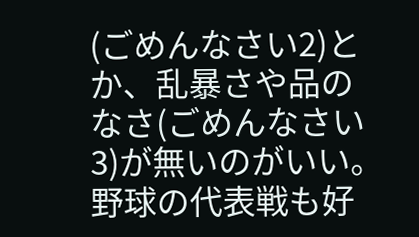(ごめんなさい2)とか、乱暴さや品のなさ(ごめんなさい3)が無いのがいい。
野球の代表戦も好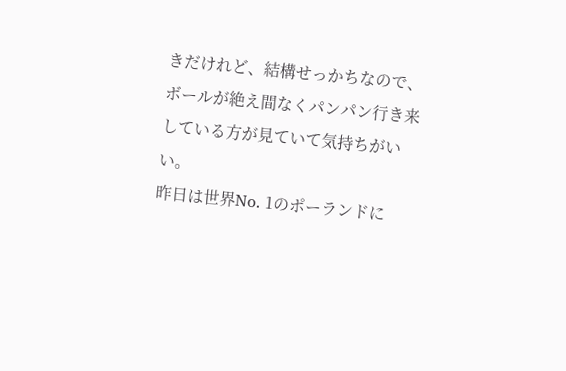きだけれど、結構せっかちなので、ボールが絶え間なくパンパン行き来している方が見ていて気持ちがいい。
昨日は世界No. 1のポーランドに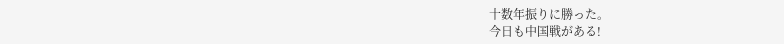十数年振りに勝った。
今日も中国戦がある!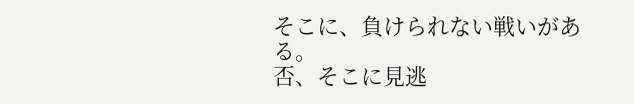そこに、負けられない戦いがある。
否、そこに見逃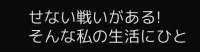せない戦いがある!
そんな私の生活にひと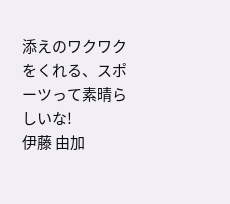添えのワクワクをくれる、スポーツって素晴らしいな!
伊藤 由加